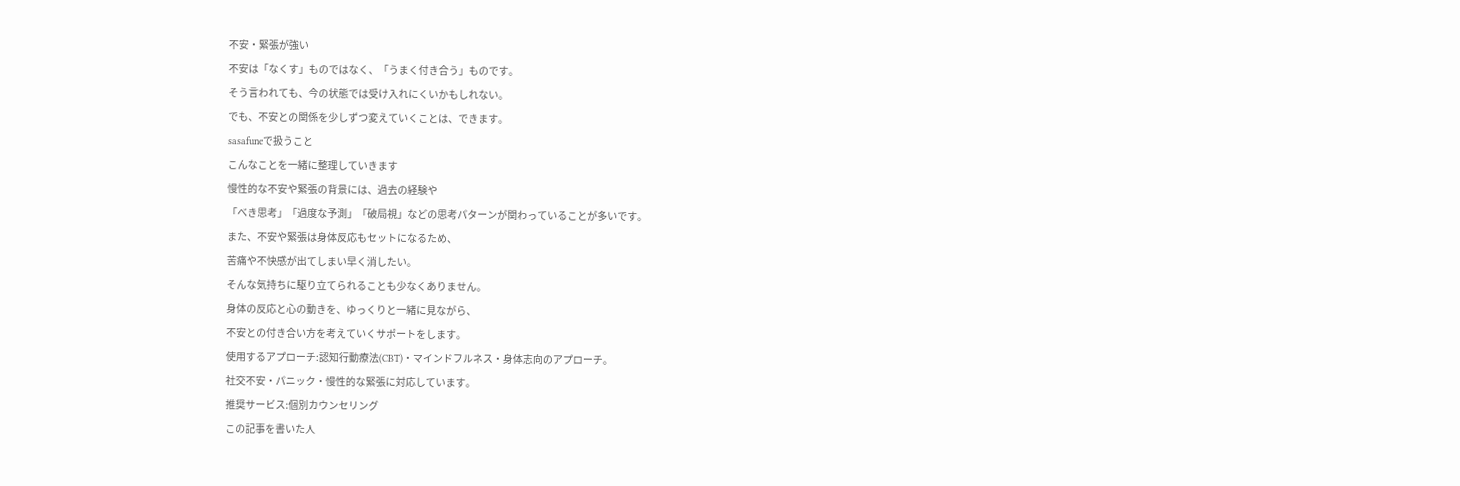不安・緊張が強い
不安は「なくす」ものではなく、「うまく付き合う」ものです。
そう言われても、今の状態では受け入れにくいかもしれない。
でも、不安との関係を少しずつ変えていくことは、できます。
sasafuneで扱うこと
こんなことを一緒に整理していきます
慢性的な不安や緊張の背景には、過去の経験や
「べき思考」「過度な予測」「破局視」などの思考パターンが関わっていることが多いです。
また、不安や緊張は身体反応もセットになるため、
苦痛や不快感が出てしまい早く消したい。
そんな気持ちに駆り立てられることも少なくありません。
身体の反応と心の動きを、ゆっくりと一緒に見ながら、
不安との付き合い方を考えていくサポートをします。
使用するアプローチ:認知行動療法(CBT)・マインドフルネス・身体志向のアプローチ。
社交不安・パニック・慢性的な緊張に対応しています。
推奨サービス:個別カウンセリング
この記事を書いた人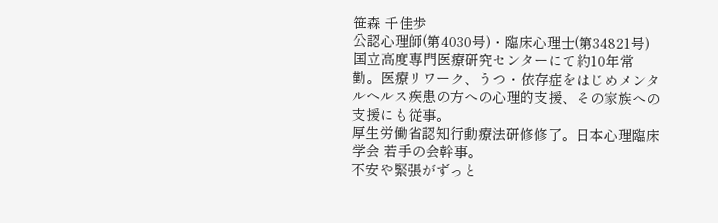笹森 千佳歩
公認心理師(第4030号)・臨床心理士(第34821号)
国立高度専門医療研究センターにて約10年常勤。医療リワーク、うつ・依存症をはじめメンタルヘルス疾患の方への心理的支援、その家族への支援にも従事。
厚生労働省認知行動療法研修修了。日本心理臨床学会 若手の会幹事。
不安や緊張がずっと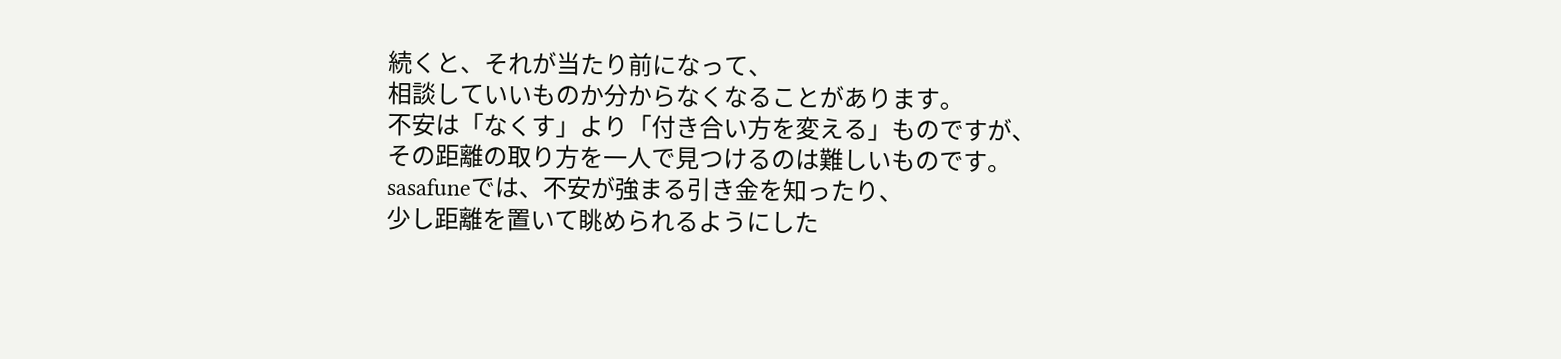続くと、それが当たり前になって、
相談していいものか分からなくなることがあります。
不安は「なくす」より「付き合い方を変える」ものですが、
その距離の取り方を一人で見つけるのは難しいものです。
sasafuneでは、不安が強まる引き金を知ったり、
少し距離を置いて眺められるようにした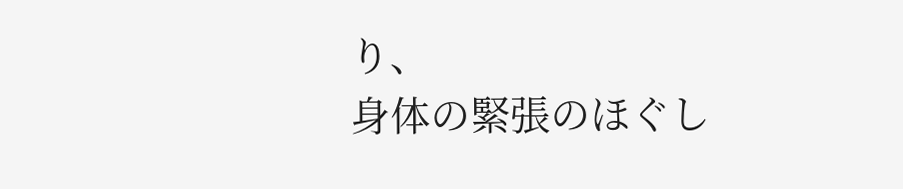り、
身体の緊張のほぐし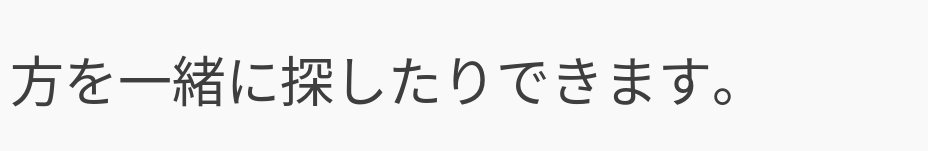方を一緒に探したりできます。